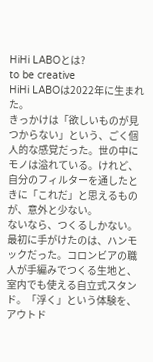HiHi LABOとは?
to be creative
HiHi LABOは2022年に生まれた。
きっかけは「欲しいものが見つからない」という、ごく個人的な感覚だった。世の中にモノは溢れている。けれど、自分のフィルターを通したときに「これだ」と思えるものが、意外と少ない。
ないなら、つくるしかない。
最初に手がけたのは、ハンモックだった。コロンビアの職人が手編みでつくる生地と、室内でも使える自立式スタンド。「浮く」という体験を、アウトド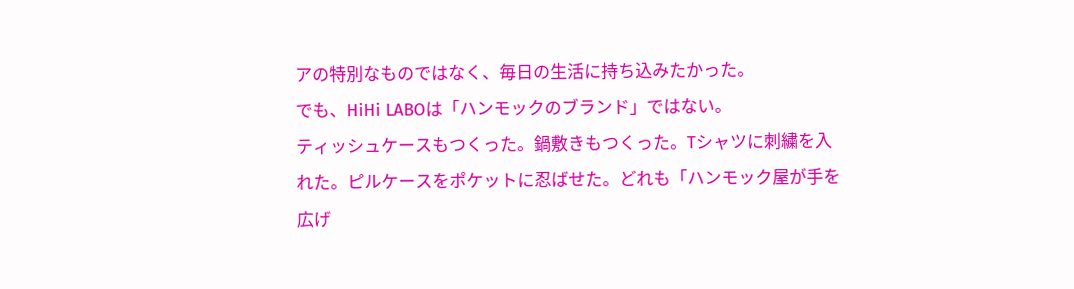アの特別なものではなく、毎日の生活に持ち込みたかった。
でも、HiHi LABOは「ハンモックのブランド」ではない。
ティッシュケースもつくった。鍋敷きもつくった。Tシャツに刺繍を入れた。ピルケースをポケットに忍ばせた。どれも「ハンモック屋が手を広げ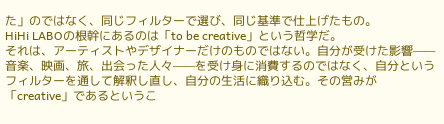た」のではなく、同じフィルターで選び、同じ基準で仕上げたもの。
HiHi LABOの根幹にあるのは「to be creative」という哲学だ。
それは、アーティストやデザイナーだけのものではない。自分が受けた影響——音楽、映画、旅、出会った人々——を受け身に消費するのではなく、自分というフィルターを通して解釈し直し、自分の生活に織り込む。その営みが「creative」であるというこ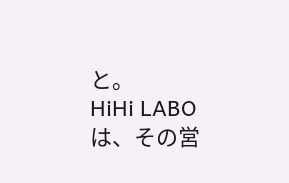と。
HiHi LABOは、その営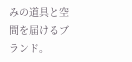みの道具と空間を届けるブランド。